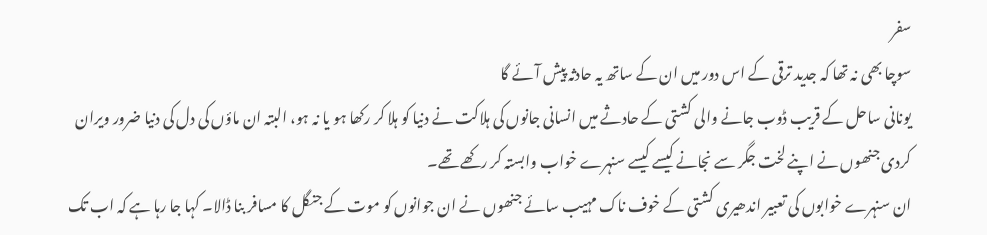سفر
سوچا بھی نہ تھا کہ جدید ترقی کے اس دور میں ان کے ساتھ یہ حادثہ پیش آئے گا
یونانی ساحل کے قریب ڈوب جانے والی کشتی کے حادثے میں انسانی جانوں کی ہلاکت نے دنیا کو ہلا کر رکھا ہو یا نہ ہو، البتہ ان ماؤں کی دل کی دنیا ضرور ویران کردی جنھوں نے اپنے لخت جگر سے نجانے کیسے کیسے سنہرے خواب وابستہ کر رکھے تھے۔
ان سنہرے خوابوں کی تعبیر اندھیری کشتی کے خوف ناک مہیب سائے جنھوں نے ان جوانوں کو موت کے جنگل کا مسافر بنا ڈالا۔ کہا جا رہا ہے کہ اب تک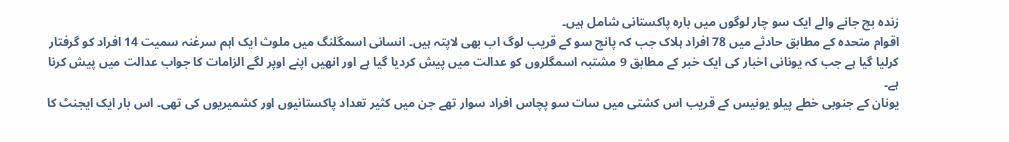زندہ بچ جانے والے ایک سو چار لوگوں میں بارہ پاکستانی شامل ہیں۔
اقوام متحدہ کے مطابق حادثے میں 78 افراد ہلاک جب کہ پانچ سو کے قریب لوگ اب بھی لاپتہ ہیں۔ انسانی اسمگلنگ میں ملوث ایک اہم سرغنہ سمیت 14 افراد کو گرفتار کرلیا گیا ہے جب کہ یونانی اخبار کی ایک خبر کے مطابق 9 مشتبہ اسمگلروں کو عدالت میں پیش کردیا گیا ہے اور انھیں اپنے اوپر لگے الزامات کا جواب عدالت میں پیش کرنا ہے۔
یونان کے جنوبی خطے پیلو یونیس کے قریب اس کشتی میں سات سو پچاس افراد سوار تھے جن میں کثیر تعداد پاکستانیوں اور کشمیریوں کی تھی۔ اس بار ایک ایجنٹ کا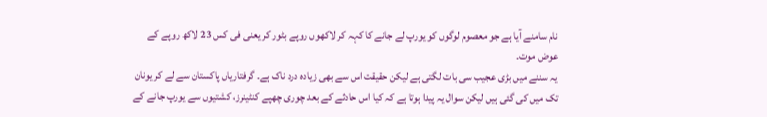نام سامنے آیا ہے جو معصوم لوگوں کو یورپ لے جانے کا کہہ کر لاکھوں روپے بٹور کر یعنی فی کس 23 لاکھ روپے کے عوض موت۔
یہ سننے میں بڑی عجیب سی بات لگتی ہے لیکن حقیقت اس سے بھی زیادہ درد ناک ہے۔ گرفتاریاں پاکستان سے لے کر یونان تک میں کی گئی ہیں لیکن سوال یہ پیدا ہوتا ہے کہ کیا اس حادثے کے بعد چوری چھپے کنٹینرز، کشتیوں سے یورپ جانے کے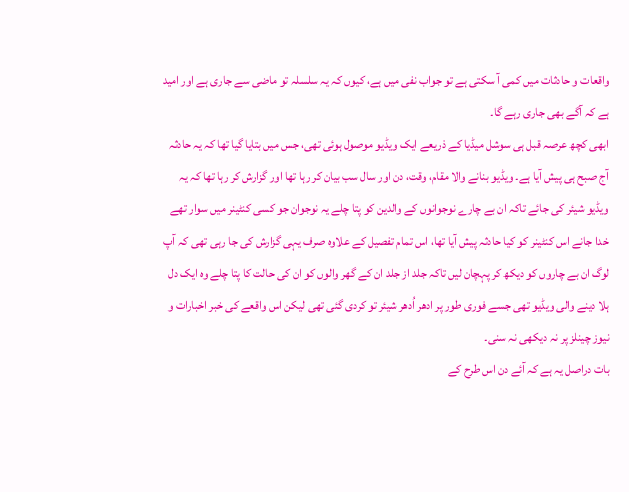واقعات و حادثات میں کمی آ سکتی ہے تو جواب نفی میں ہے، کیوں کہ یہ سلسلہ تو ماضی سے جاری ہے اور امید ہے کہ آگے بھی جاری رہے گا۔
ابھی کچھ عرصہ قبل ہی سوشل میڈیا کے ذریعے ایک ویڈیو موصول ہوئی تھی، جس میں بتایا گیا تھا کہ یہ حادثہ آج صبح ہی پیش آیا ہے۔ ویڈیو بنانے والا مقام، وقت، دن اور سال سب بیان کر رہا تھا اور گزارش کر رہا تھا کہ یہ ویڈیو شیئر کی جائے تاکہ ان بے چارے نوجوانوں کے والدین کو پتا چلے یہ نوجوان جو کسی کنٹینر میں سوار تھے خدا جانے اس کنٹینر کو کیا حادثہ پیش آیا تھا، اس تمام تفصیل کے علاوہ صرف یہی گزارش کی جا رہی تھی کہ آپ لوگ ان بے چاروں کو دیکھ کر پہچان لیں تاکہ جلد از جلد ان کے گھر والوں کو ان کی حالت کا پتا چلے وہ ایک دل ہلا دینے والی ویڈیو تھی جسے فوری طور پر ادھر اُدھر شیئر تو کردی گئی تھی لیکن اس واقعے کی خبر اخبارات و نیوز چینلز پر نہ دیکھی نہ سنی۔
بات دراصل یہ ہے کہ آئے دن اس طرح کے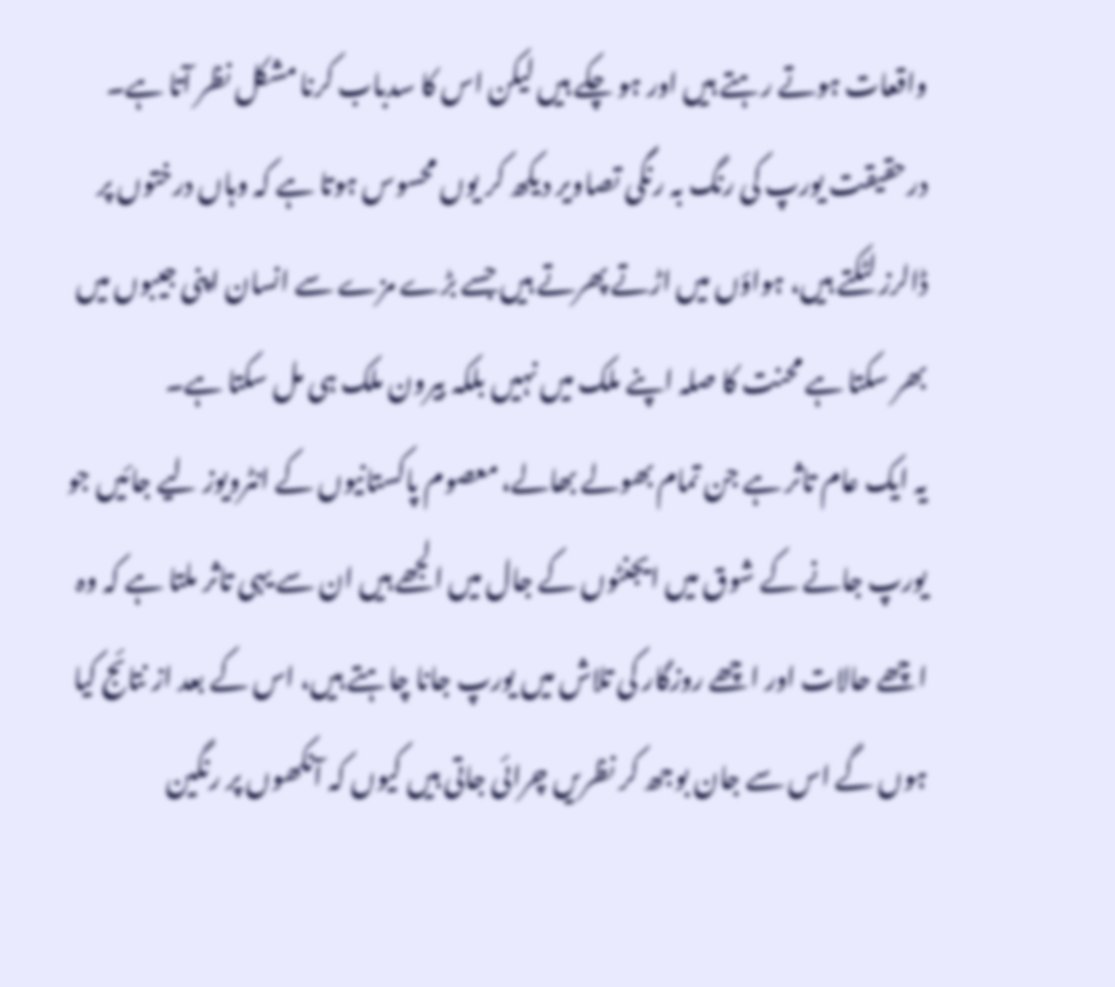واقعات ہوتے رہتے ہیں اور ہو چکے ہیں لیکن اس کا سدباب کرنا مشکل نظر آتا ہے۔ درحقیقت یورپ کی رنگ بہ رنگی تصاویر دیکھ کر یوں محسوس ہوتا ہے کہ وہاں درختوں پر ڈالرز لٹکتے ہیں، ہواؤں میں اڑتے پھرتے ہیں جسے بڑے مزے سے انسان اپنی جیبوں میں بھر سکتا ہے محنت کا صلہ اپنے ملک میں نہیں بلکہ بیرون ملک ہی مل سکتا ہے۔
یہ ایک عام تاثر ہے جن تمام بھولے بھالے، معصوم پاکستانیوں کے انٹرویوز لیے جائیں جو یورپ جانے کے شوق میں ایجنٹوں کے جال میں الجھے ہیں ان سے یہی تاثر ملتا ہے کہ وہ اچھے حالات اور اچھے روزگار کی تلاش میں یورپ جانا چاہتے ہیں، اس کے بعد از نتائج کیا ہوں گے اس سے جان بوجھ کر نظریں چرائی جاتی ہیں کیوں کہ آنکھوں پر رنگین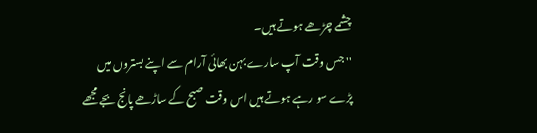چشمے چڑھے ہوتے ہیں۔
''جس وقت آپ سارے بہن بھائی آرام سے اپنے بستروں میں پڑے سو رہے ہوتے ہیں اس وقت صبح کے ساڑھے پانج بجے مجھے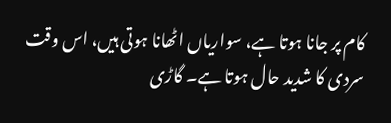کام پر جانا ہوتا ہے، سواریاں اٹھانا ہوتی ہیں، اس وقت سردی کا شدید حال ہوتا ہے۔ گاڑی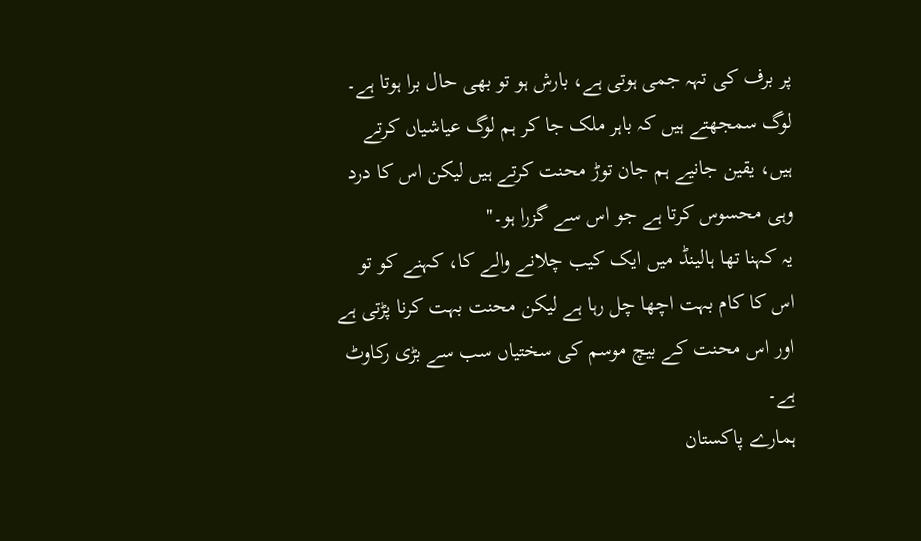پر برف کی تہہ جمی ہوتی ہے، بارش ہو تو بھی حال برا ہوتا ہے۔ لوگ سمجھتے ہیں کہ باہر ملک جا کر ہم لوگ عیاشیاں کرتے ہیں، یقین جانیے ہم جان توڑ محنت کرتے ہیں لیکن اس کا درد وہی محسوس کرتا ہے جو اس سے گزرا ہو۔''
یہ کہنا تھا ہالینڈ میں ایک کیب چلانے والے کا، کہنے کو تو اس کا کام بہت اچھا چل رہا ہے لیکن محنت بہت کرنا پڑتی ہے اور اس محنت کے بیچ موسم کی سختیاں سب سے بڑی رکاوٹ ہے۔
ہمارے پاکستان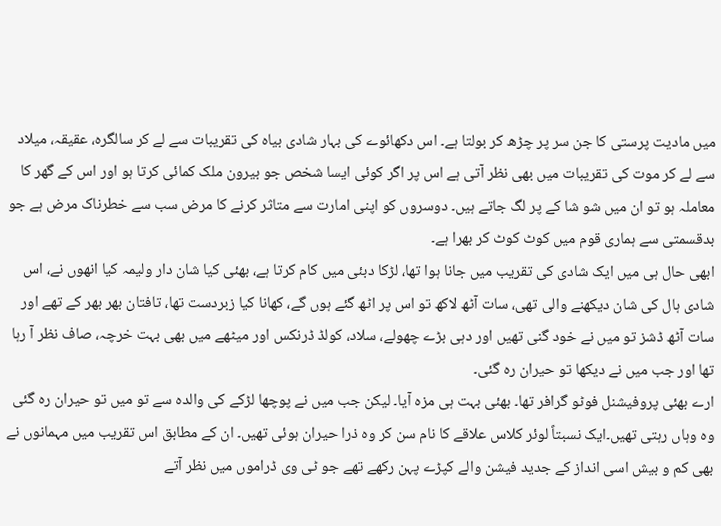میں مادیت پرستی کا جن سر پر چڑھ کر بولتا ہے۔ اس دکھائوے کی بہار شادی بیاہ کی تقریبات سے لے کر سالگرہ، عقیقہ، میلاد سے لے کر موت کی تقریبات میں بھی نظر آتی ہے اس پر اگر کوئی ایسا شخص جو بیرون ملک کمائی کرتا ہو اور اس کے گھر کا معاملہ ہو تو ان میں شو شا کے پر لگ جاتے ہیں۔ دوسروں کو اپنی امارت سے متاثر کرنے کا مرض سب سے خطرناک مرض ہے جو بدقسمتی سے ہماری قوم میں کوٹ کوٹ کر بھرا ہے۔
ابھی حال ہی میں ایک شادی کی تقریب میں جانا ہوا تھا، لڑکا دبئی میں کام کرتا ہے، بھئی کیا شان دار ولیمہ کیا انھوں نے، اس شادی ہال کی شان دیکھنے والی تھی، سات آٹھ لاکھ تو اس پر اٹھ گئے ہوں گے، کھانا کیا زبردست تھا، تافتان بھر بھر کے تھے اور سات آٹھ ڈشز تو میں نے خود گنی تھیں اور دہی بڑے چھولے، سلاد، کولڈ ڈرنکس اور میٹھے میں بھی بہت خرچہ، صاف نظر آ رہا تھا اور جب میں نے دیکھا تو حیران رہ گئی۔
ارے بھئی پروفیشنل فوٹو گرافر تھا۔ بھئی بہت ہی مزہ آیا۔ لیکن جب میں نے پوچھا لڑکے کی والدہ سے تو میں تو حیران رہ گئی وہ وہاں رہتی تھیں۔ایک نسبتاً لوئر کلاس علاقے کا نام سن کر وہ ذرا حیران ہوئی تھیں۔ ان کے مطابق اس تقریب میں مہمانوں نے بھی کم و بیش اسی انداز کے جدید فیشن والے کپڑے پہن رکھے تھے جو ٹی وی ڈراموں میں نظر آتے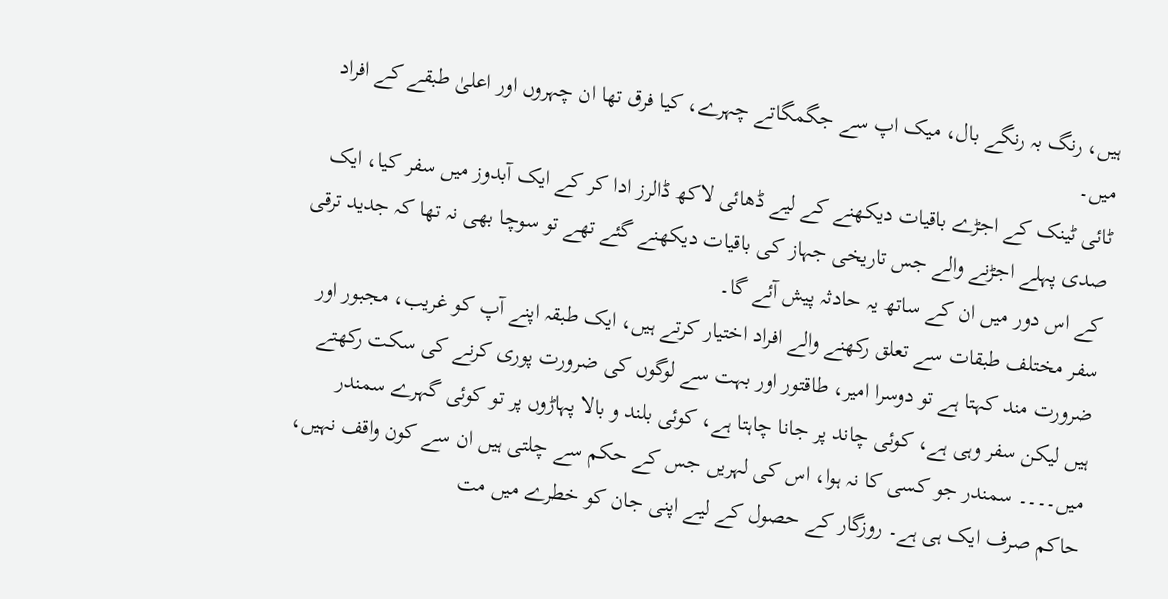ہیں، رنگ بہ رنگے بال، میک اپ سے جگمگاتے چہرے، کیا فرق تھا ان چہروں اور اعلیٰ طبقے کے افراد میں۔
ٹائی ٹینک کے اجڑے باقیات دیکھنے کے لیے ڈھائی لاکھ ڈالرز ادا کر کے ایک آبدوز میں سفر کیا، ایک صدی پہلے اجڑنے والے جس تاریخی جہاز کی باقیات دیکھنے گئے تھے تو سوچا بھی نہ تھا کہ جدید ترقی کے اس دور میں ان کے ساتھ یہ حادثہ پیش آئے گا۔
سفر مختلف طبقات سے تعلق رکھنے والے افراد اختیار کرتے ہیں، ایک طبقہ اپنے آپ کو غریب، مجبور اور ضرورت مند کہتا ہے تو دوسرا امیر، طاقتور اور بہت سے لوگوں کی ضرورت پوری کرنے کی سکت رکھتے ہیں لیکن سفر وہی ہے، کوئی چاند پر جانا چاہتا ہے، کوئی بلند و بالا پہاڑوں پر تو کوئی گہرے سمندر میں۔۔۔۔ سمندر جو کسی کا نہ ہوا، اس کی لہریں جس کے حکم سے چلتی ہیں ان سے کون واقف نہیں، حاکم صرف ایک ہی ہے۔ روزگار کے حصول کے لیے اپنی جان کو خطرے میں مت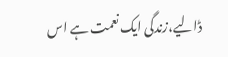ڈالیے،زندگی ایک نعمت ہے اس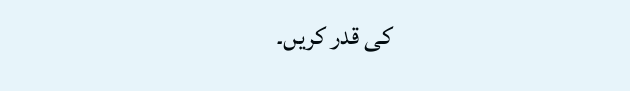کی قدر کریں۔